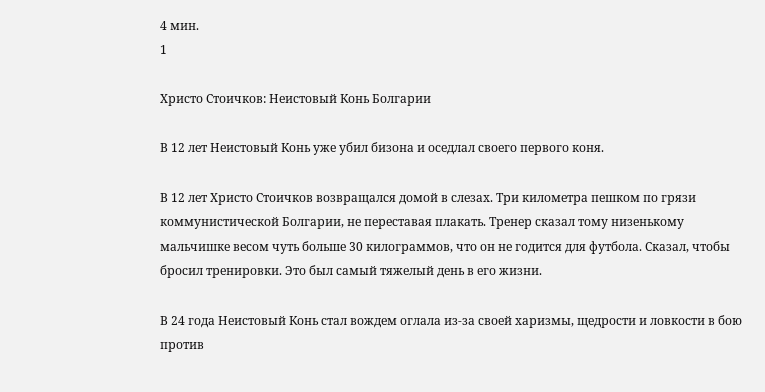4 мин.
1

Христо Стоичков: Неистовый Конь Болгарии

В 12 лет Неистовый Конь уже убил бизона и оседлал своего первого коня.

В 12 лет Христо Стоичков возвращался домой в слезах. Три километра пешком по грязи коммунистической Болгарии, не переставая плакать. Тренер сказал тому низенькому мальчишке весом чуть больше 30 килограммов, что он не годится для футбола. Сказал, чтобы бросил тренировки. Это был самый тяжелый день в его жизни.

В 24 года Неистовый Конь стал вождем оглала из-за своей харизмы, щедрости и ловкости в бою против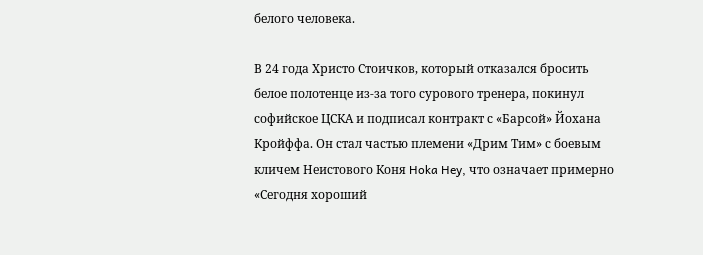белого человека.

В 24 года Христо Стоичков, который отказался бросить белое полотенце из-за того сурового тренера, покинул софийское ЦСКА и подписал контракт с «Барсой» Йохана Кройффа. Он стал частью племени «Дрим Тим» с боевым кличем Неистового Коня Hoka Hey, что означает примерно «Сегодня хороший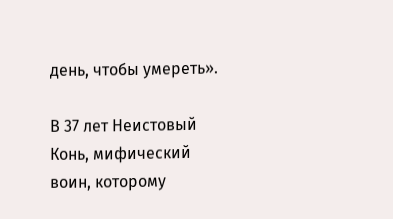день, чтобы умереть».

В 37 лет Неистовый Конь, мифический воин, которому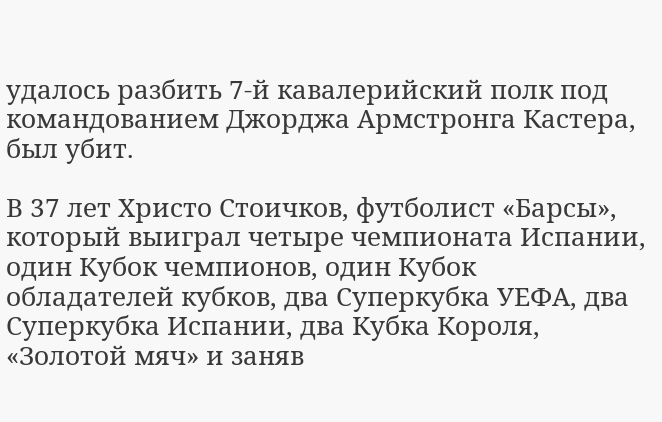удалось разбить 7-й кавалерийский полк под командованием Джорджа Армстронга Кастера, был убит.

В 37 лет Христо Стоичков, футболист «Барсы», который выиграл четыре чемпионата Испании, один Кубок чемпионов, один Кубок обладателей кубков, два Суперкубка УЕФА, два Суперкубка Испании, два Кубка Короля, «Золотой мяч» и заняв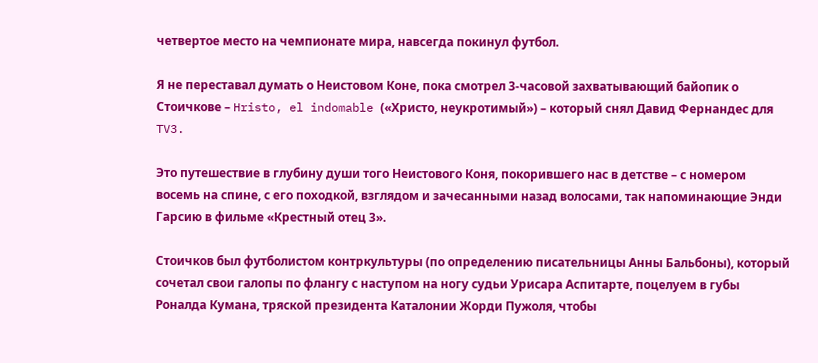четвертое место на чемпионате мира, навсегда покинул футбол.

Я не переставал думать о Неистовом Коне, пока смотрел 3-часовой захватывающий байопик о Стоичкове – Hristo, el indomable («Христо, неукротимый») – который снял Давид Фернандес для TV3.

Это путешествие в глубину души того Неистового Коня, покорившего нас в детстве – с номером восемь на спине, с его походкой, взглядом и зачесанными назад волосами, так напоминающие Энди Гарсию в фильме «Крестный отец 3».

Стоичков был футболистом контркультуры (по определению писательницы Анны Бальбоны), который сочетал свои галопы по флангу с наступом на ногу судьи Урисара Аспитарте, поцелуем в губы Роналда Кумана, тряской президента Каталонии Жорди Пужоля, чтобы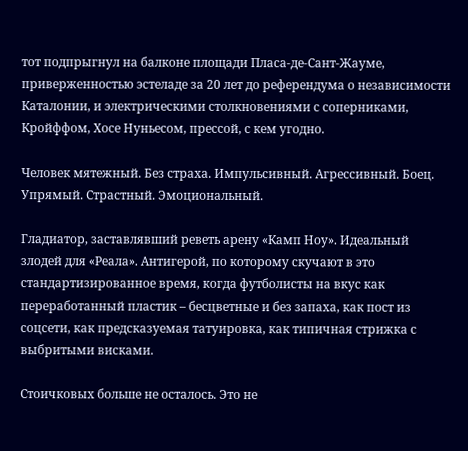тот подпрыгнул на балконе площади Пласа-де-Сант-Жауме, приверженностью эстеладе за 20 лет до референдума о независимости Каталонии, и электрическими столкновениями с соперниками, Кройффом, Хосе Нуньесом, прессой, с кем угодно.

Человек мятежный. Без страха. Импульсивный. Агрессивный. Боец. Упрямый. Страстный. Эмоциональный.

Гладиатор, заставлявший реветь арену «Камп Ноу». Идеальный злодей для «Реала». Антигерой, по которому скучают в это стандартизированное время, когда футболисты на вкус как переработанный пластик – бесцветные и без запаха, как пост из соцсети, как предсказуемая татуировка, как типичная стрижка с выбритыми висками.

Стоичковых больше не осталось. Это не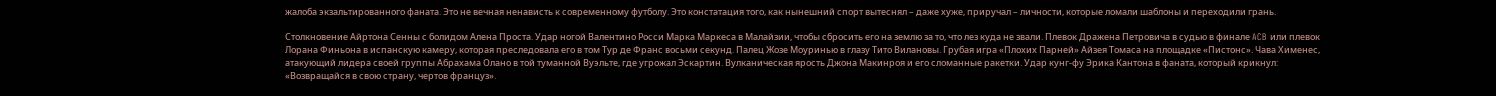жалоба экзальтированного фаната. Это не вечная ненависть к современному футболу. Это констатация того, как нынешний спорт вытеснял – даже хуже, приручал – личности, которые ломали шаблоны и переходили грань.

Столкновение Айртона Сенны с болидом Алена Проста. Удар ногой Валентино Росси Марка Маркеса в Малайзии, чтобы сбросить его на землю за то, что лез куда не звали. Плевок Дражена Петровича в судью в финале ACB или плевок Лорана Финьона в испанскую камеру, которая преследовала его в том Тур де Франс восьми секунд. Палец Жозе Моуринью в глазу Тито Вилановы. Грубая игра «Плохих Парней» Айзея Томаса на площадке «Пистонс». Чава Хименес, атакующий лидера своей группы Абрахама Олано в той туманной Вуэльте, где угрожал Эскартин. Вулканическая ярость Джона Макинроя и его сломанные ракетки. Удар кунг-фу Эрика Кантона в фаната, который крикнул: «Возвращайся в свою страну, чертов француз».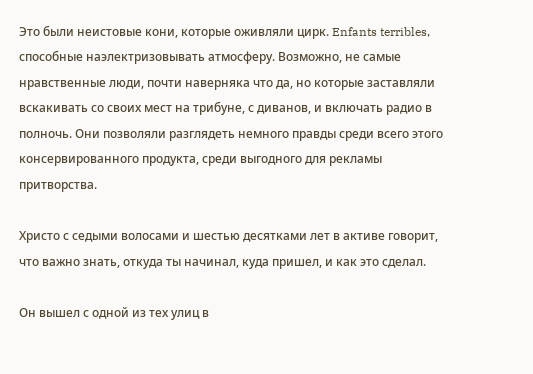Это были неистовые кони, которые оживляли цирк. Enfants terribles, способные наэлектризовывать атмосферу. Возможно, не самые нравственные люди, почти наверняка что да, но которые заставляли вскакивать со своих мест на трибуне, с диванов, и включать радио в полночь. Они позволяли разглядеть немного правды среди всего этого консервированного продукта, среди выгодного для рекламы притворства.

Христо с седыми волосами и шестью десятками лет в активе говорит, что важно знать, откуда ты начинал, куда пришел, и как это сделал.

Он вышел с одной из тех улиц в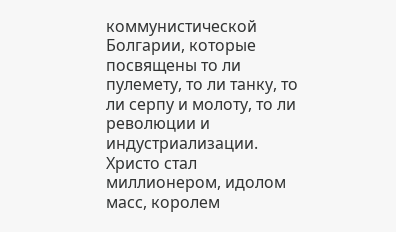коммунистической Болгарии, которые посвящены то ли пулемету, то ли танку, то ли серпу и молоту, то ли революции и индустриализации. Христо стал миллионером, идолом масс, королем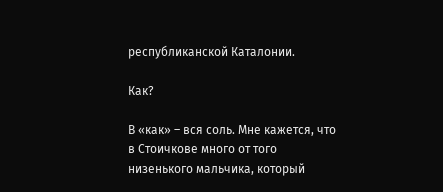республиканской Каталонии.

Как?

В «как» – вся соль. Мне кажется, что в Стоичкове много от того низенького мальчика, который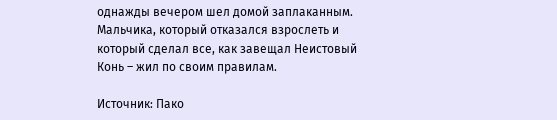однажды вечером шел домой заплаканным. Мальчика, который отказался взрослеть и который сделал все, как завещал Неистовый Конь – жил по своим правилам.

Источник: Пако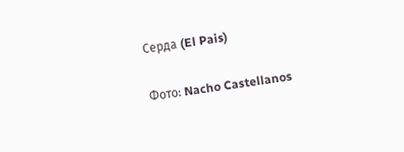Серда (El Pais)

Фото: Nacho Castellanos